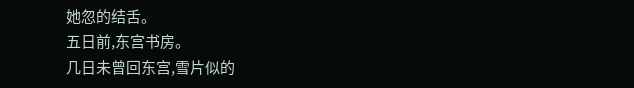她忽的结舌。
五日前,东宫书房。
几日未曾回东宫,雪片似的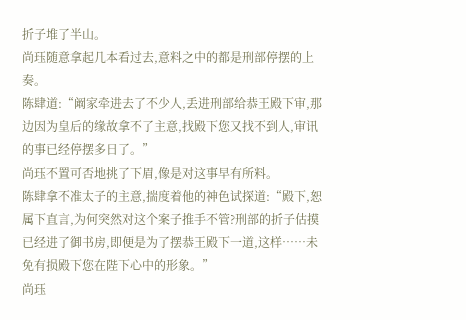折子堆了半山。
尚珏随意拿起几本看过去,意料之中的都是刑部停摆的上奏。
陈肆道:“阚家牵进去了不少人,丢进刑部给恭王殿下审,那边因为皇后的缘故拿不了主意,找殿下您又找不到人,审讯的事已经停摆多日了。”
尚珏不置可否地挑了下眉,像是对这事早有所料。
陈肆拿不准太子的主意,揣度着他的神色试探道:“殿下,恕属下直言,为何突然对这个案子推手不管?刑部的折子估摸已经进了御书房,即便是为了摆恭王殿下一道,这样……未免有损殿下您在陛下心中的形象。”
尚珏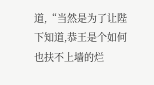道,“当然是为了让陛下知道,恭王是个如何也扶不上墙的烂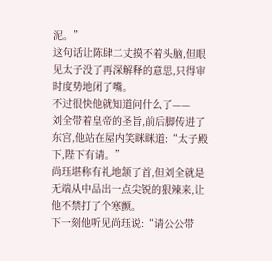泥。”
这句话让陈肆二丈摸不着头脑,但眼见太子没了再深解释的意思,只得审时度势地闭了嘴。
不过很快他就知道问什么了——
刘全带着皇帝的圣旨,前后脚传进了东宫,他站在屋内笑眯眯道:“太子殿下,陛下有请。”
尚珏堪称有礼地颔了首,但刘全就是无端从中品出一点尖锐的狠辣来,让他不禁打了个寒颤。
下一刻他听见尚珏说:“请公公带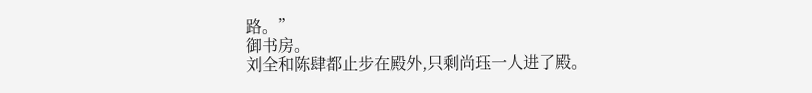路。”
御书房。
刘全和陈肆都止步在殿外,只剩尚珏一人进了殿。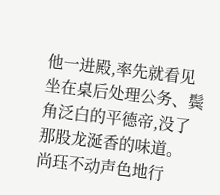他一进殿,率先就看见坐在桌后处理公务、鬓角泛白的平德帝,没了那股龙涎香的味道。
尚珏不动声色地行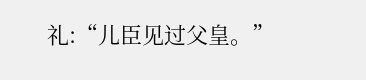礼:“儿臣见过父皇。”